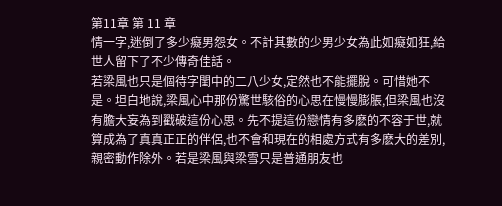第11章 第 11 章
情一字,迷倒了多少癡男怨女。不計其數的少男少女為此如癡如狂,給世人留下了不少傳奇佳話。
若梁風也只是個待字閨中的二八少女,定然也不能擺脫。可惜她不是。坦白地說,梁風心中那份驚世駭俗的心思在慢慢膨脹,但梁風也沒有膽大妄為到戳破這份心思。先不提這份戀情有多麽的不容于世,就算成為了真真正正的伴侶,也不會和現在的相處方式有多麽大的差別,親密動作除外。若是梁風與梁雪只是普通朋友也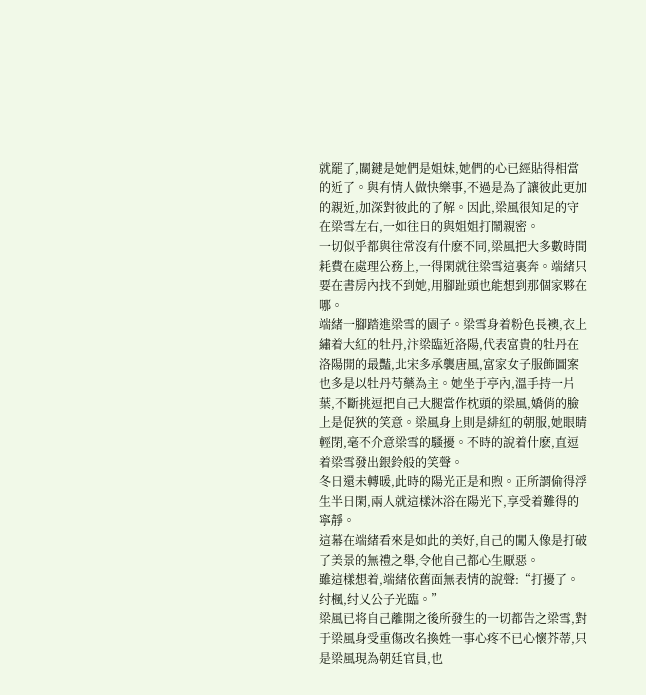就罷了,關鍵是她們是姐妹,她們的心已經貼得相當的近了。與有情人做快樂事,不過是為了讓彼此更加的親近,加深對彼此的了解。因此,梁風很知足的守在梁雪左右,一如往日的與姐姐打鬧親密。
一切似乎都與往常沒有什麽不同,梁風把大多數時間耗費在處理公務上,一得閑就往梁雪這裏奔。端緒只要在書房內找不到她,用腳趾頭也能想到那個家夥在哪。
端緒一腳踏進梁雪的園子。梁雪身着粉色長襖,衣上繡着大紅的牡丹,汴梁臨近洛陽,代表富貴的牡丹在洛陽開的最豔,北宋多承襲唐風,富家女子服飾圖案也多是以牡丹芍藥為主。她坐于亭內,溫手持一片葉,不斷挑逗把自己大腿當作枕頭的梁風,嬌俏的臉上是促狹的笑意。梁風身上則是緋紅的朝服,她眼睛輕閉,毫不介意梁雪的騷擾。不時的說着什麽,直逗着梁雪發出銀鈴般的笑聲。
冬日還未轉暖,此時的陽光正是和煦。正所謂偷得浮生半日閑,兩人就這樣沐浴在陽光下,享受着難得的寧靜。
這幕在端緒看來是如此的美好,自己的闖入像是打破了美景的無禮之舉,令他自己都心生厭惡。
雖這樣想着,端緒依舊面無表情的說聲:“打擾了。纣楓,纣乂公子光臨。”
梁風已将自己離開之後所發生的一切都告之梁雪,對于梁風身受重傷改名換姓一事心疼不已心懷芥蒂,只是梁風現為朝廷官員,也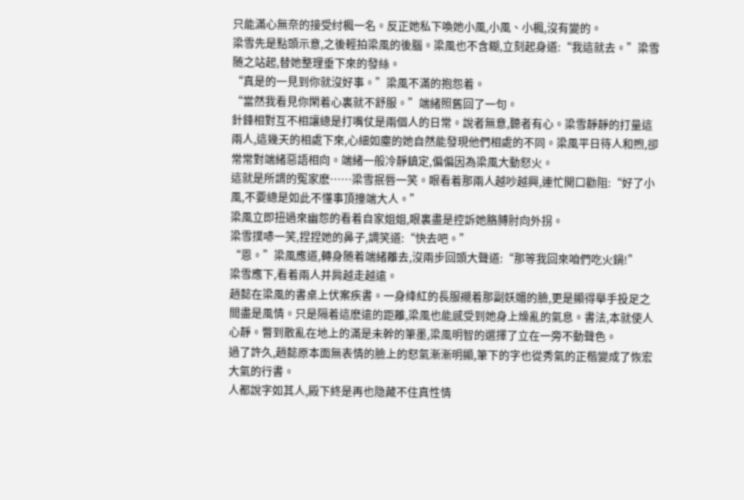只能滿心無奈的接受纣楓一名。反正她私下喚她小風,小風、小楓,沒有變的。
梁雪先是點頭示意,之後輕拍梁風的後腦。梁風也不含糊,立刻起身道:“我這就去。”梁雪随之站起,替她整理垂下來的發絲。
“真是的一見到你就沒好事。”梁風不滿的抱怨着。
“當然我看見你閑着心裏就不舒服。”端緒照舊回了一句。
針鋒相對互不相讓總是打嘴仗是兩個人的日常。說者無意,聽者有心。梁雪靜靜的打量這兩人,這幾天的相處下來,心細如塵的她自然能發現他們相處的不同。梁風平日待人和煦,卻常常對端緒惡語相向。端緒一般冷靜鎮定,偏偏因為梁風大動怒火。
這就是所謂的冤家麽……梁雪抿唇一笑。眼看着那兩人越吵越興,連忙開口勸阻:“好了小風,不要總是如此不懂事頂撞端大人。”
梁風立即扭過來幽怨的看着自家姐姐,眼裏盡是控訴她胳膊肘向外拐。
梁雪撲哧一笑,捏捏她的鼻子,調笑道:“快去吧。”
“恩。”梁風應道,轉身随着端緒離去,沒兩步回頭大聲道:“那等我回來咱們吃火鍋!”
梁雪應下,看着兩人并肩越走越遠。
趙懿在梁風的書桌上伏案疾書。一身绛紅的長服襯着那副妖媚的臉,更是顯得舉手投足之間盡是風情。只是隔着這麽遠的距離,梁風也能感受到她身上燥亂的氣息。書法,本就使人心靜。瞥到散亂在地上的滿是未幹的筆墨,梁風明智的選擇了立在一旁不動聲色。
過了許久,趙懿原本面無表情的臉上的怒氣漸漸明顯,筆下的字也從秀氣的正楷變成了恢宏大氣的行書。
人都說字如其人,殿下終是再也隐藏不住真性情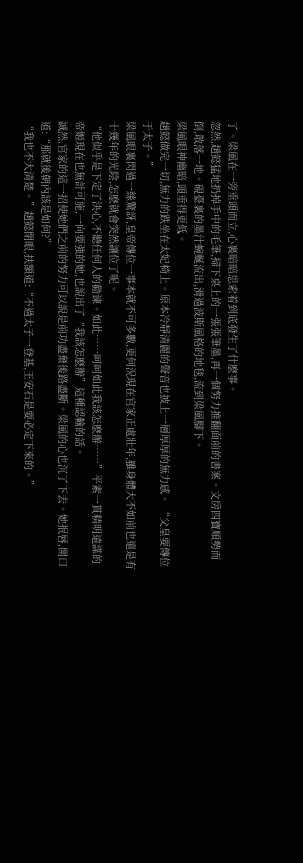了。梁風在一旁垂頭而立,心裏暗暗思索着到底發生了什麽事。
忽然,趙懿猛地扔掉手中的毛筆,掃下桌上的一張張筆墨,再一個努力推翻面前的書案。文房四寶順勢而倒,散落一地。硯臺裏的墨汁蜿蜒流出,滑過波斯風格的地毯,流到梁風腳下。
梁風眼神幽暗,頭垂得更低。
趙懿做完一切,無力的跌坐在太妃椅上。原本冷靜清麗的聲音也披上一層厚厚的無力感。 “父皇要傳位于太子。”
梁風眼裏閃過一絲驚訝,皇帝傳位一事本就不可多數,更何況現在官家正處壯年,雖身體大不如前也還是有十幾年的光陰,怎麽就會突然讓位了呢。
“他似乎是下定了決心,不聽任何人的勸谏。如此……呵呵如此我該怎麽辦……”平素一貫精明遠謀的帝姬現在也無計可施,一向要強的她,也說出了“我該怎麽辦”這種認輸的話。
誠然,官家的這一招使她們之前的努力可以說是前功盡棄後路盡斷。梁風的心也沉了下去。她抿唇,開口道:“那就後朝內該是如何?”
“我也不大清楚。”趙懿閉眼,扶額道:“不過太子一登基,王安石是要必定下來的。”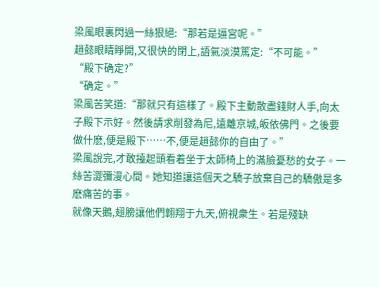梁風眼裏閃過一絲狠絕:“那若是逼宮呢。”
趙懿眼睛睜開,又很快的閉上,語氣淡漠篤定:“不可能。”
“殿下确定?”
“确定。”
梁風苦笑道:“那就只有這樣了。殿下主動散盡錢財人手,向太子殿下示好。然後請求削發為尼,遠離京城,皈依佛門。之後要做什麽,便是殿下……不,便是趙懿你的自由了。”
梁風說完,才敢擡起頭看着坐于太師椅上的滿臉憂愁的女子。一絲苦澀彌漫心間。她知道讓這個天之驕子放棄自己的驕傲是多麽痛苦的事。
就像天鵝,翅膀讓他們翺翔于九天,俯視衆生。若是殘缺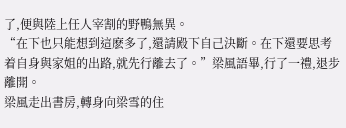了,便與陸上任人宰割的野鴨無異。
“在下也只能想到這麽多了,還請殿下自己決斷。在下還要思考着自身與家姐的出路,就先行離去了。”梁風語畢,行了一禮,退步離開。
梁風走出書房,轉身向梁雪的住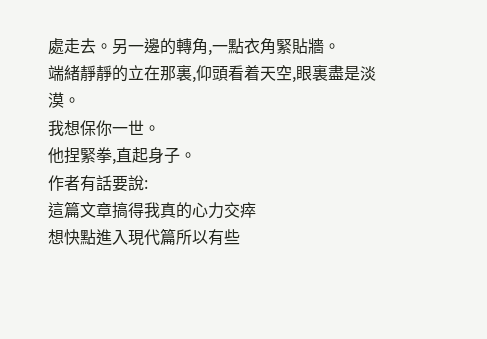處走去。另一邊的轉角,一點衣角緊貼牆。
端緒靜靜的立在那裏,仰頭看着天空,眼裏盡是淡漠。
我想保你一世。
他捏緊拳,直起身子。
作者有話要說:
這篇文章搞得我真的心力交瘁
想快點進入現代篇所以有些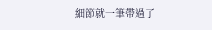細節就一筆帶過了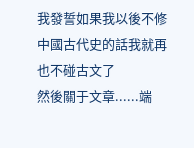我發誓如果我以後不修中國古代史的話我就再也不碰古文了
然後關于文章......端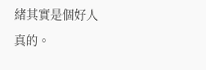緒其實是個好人真的。